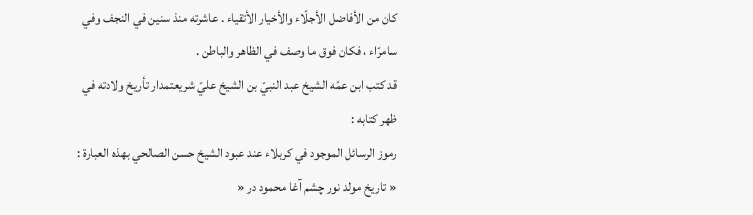كان من الأفاضل الأجلّاء والأخيار الأتقياء . عاشرته منذ سنين في النجف وفي سامرّاء ، فكان فوق ما وصف في الظاهر والباطن .
قد كتب ابن عمّه الشيخ عبد النبيّ بن الشيخ عليّ شريعتمدار تأريخ ولادته في ظهر كتابه :
رموز الرسائل الموجود في كربلاء عند عبود الشيخ حسن الصالحي بهذه العبارة : « تاريخ مولد نور چشم آغا محمود در «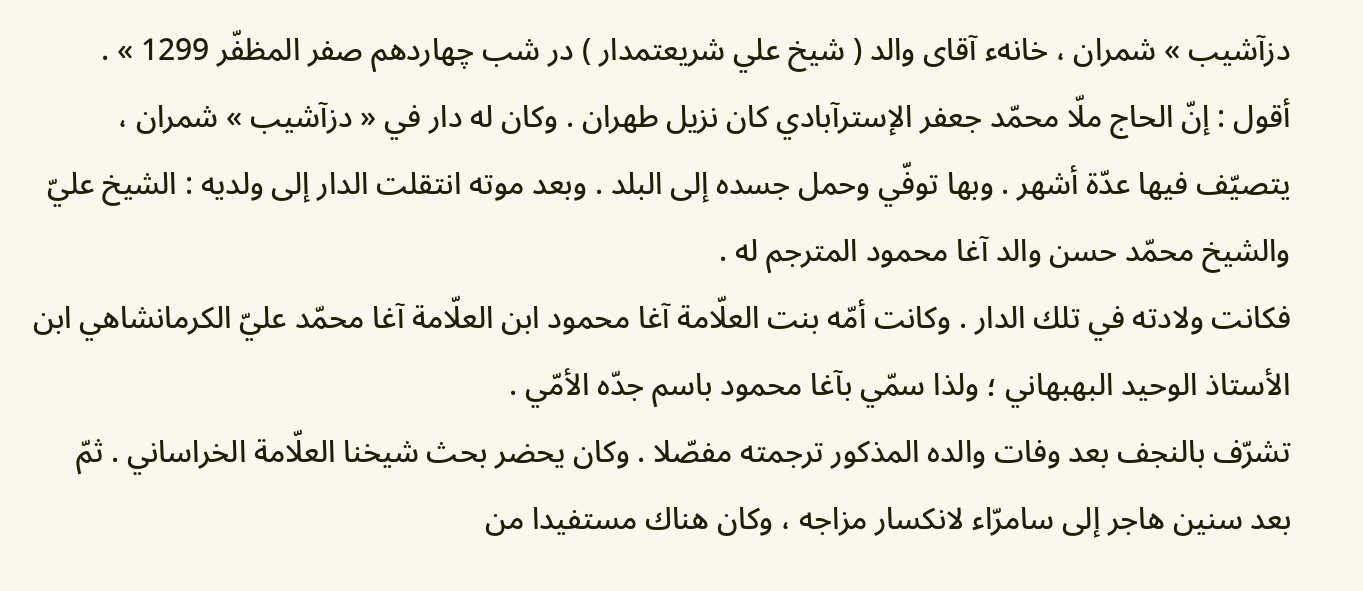دزآشيب » شمران ، خانهء آقاى والد ( شيخ علي شريعتمدار ) در شب چهاردهم صفر المظفّر 1299 » .
أقول : إنّ الحاج ملّا محمّد جعفر الإسترآبادي كان نزيل طهران . وكان له دار في « دزآشيب » شمران ، يتصيّف فيها عدّة أشهر . وبها توفّي وحمل جسده إلى البلد . وبعد موته انتقلت الدار إلى ولديه : الشيخ عليّ والشيخ محمّد حسن والد آغا محمود المترجم له .
فكانت ولادته في تلك الدار . وكانت أمّه بنت العلّامة آغا محمود ابن العلّامة آغا محمّد عليّ الكرمانشاهي ابن الأستاذ الوحيد البهبهاني ؛ ولذا سمّي بآغا محمود باسم جدّه الأمّي .
تشرّف بالنجف بعد وفات والده المذكور ترجمته مفصّلا . وكان يحضر بحث شيخنا العلّامة الخراساني . ثمّ بعد سنين هاجر إلى سامرّاء لانكسار مزاجه ، وكان هناك مستفيدا من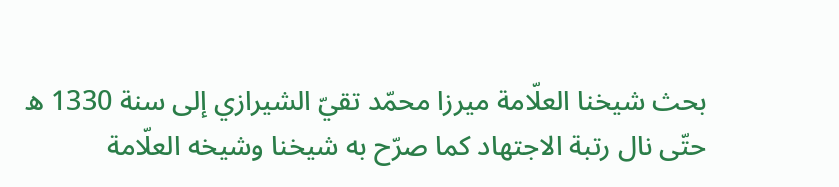بحث شيخنا العلّامة ميرزا محمّد تقيّ الشيرازي إلى سنة 1330 ه حتّى نال رتبة الاجتهاد كما صرّح به شيخنا وشيخه العلّامة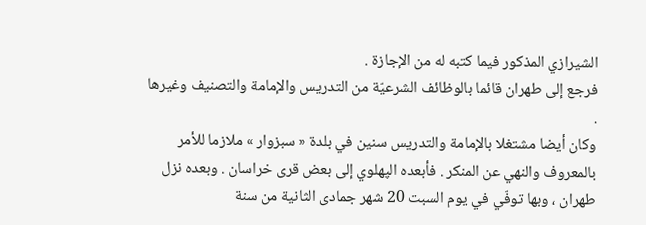الشيرازي المذكور فيما كتبه له من الإجازة .
فرجع إلى طهران قائما بالوظائف الشرعيّة من التدريس والإمامة والتصنيف وغيرها .
وكان أيضا مشتغلا بالإمامة والتدريس سنين في بلدة « سبزوار » ملازما للأمر بالمعروف والنهي عن المنكر . فأبعده الپهلوي إلى بعض قرى خراسان . وبعده نزل طهران ، وبها توفّي في يوم السبت 20 شهر جمادى الثانية من سنة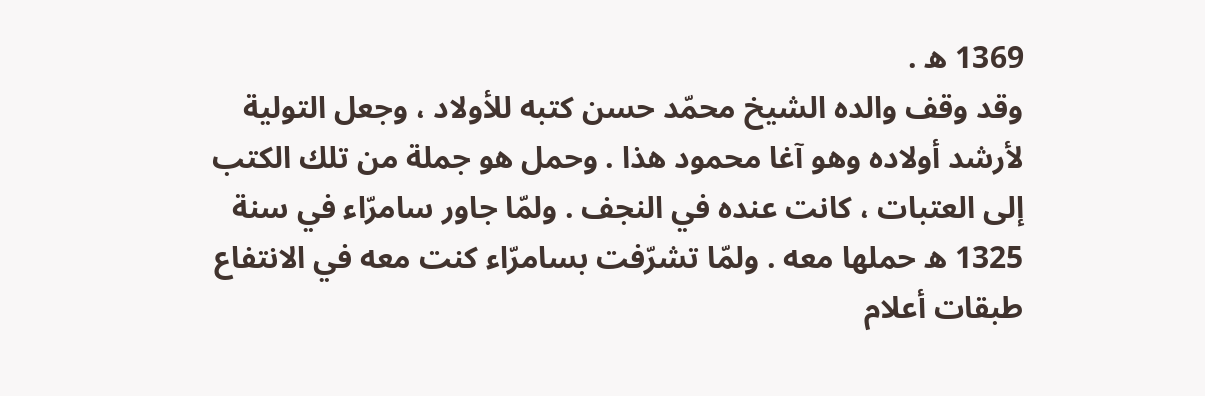1369 ه .
وقد وقف والده الشيخ محمّد حسن كتبه للأولاد ، وجعل التولية لأرشد أولاده وهو آغا محمود هذا . وحمل هو جملة من تلك الكتب إلى العتبات ، كانت عنده في النجف . ولمّا جاور سامرّاء في سنة 1325 ه حملها معه . ولمّا تشرّفت بسامرّاء كنت معه في الانتفاع
طبقات أعلام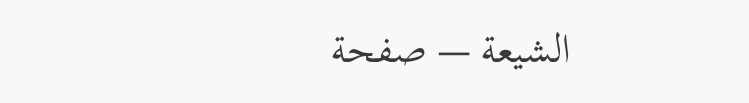الشيعة — صفحة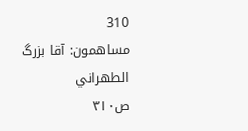310
مساهمون: آقا بزرگ الطهراني
ص٣١٠